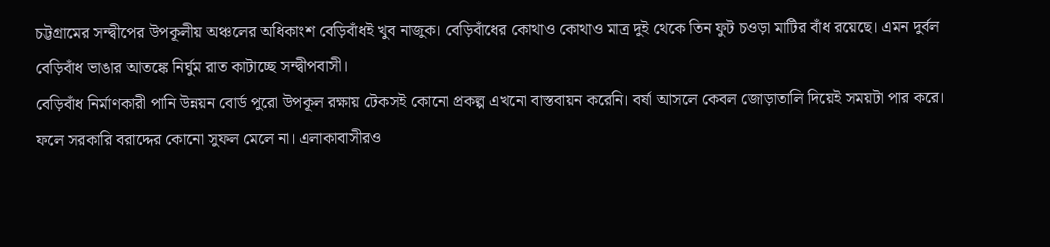চট্টগ্রামের সন্দ্বীপের উপকূলীয় অঞ্চলের অধিকাংশ বেড়িবাঁধই খুব নাজুক। বেড়িবাঁধের কোথাও কোথাও মাত্র দুই থেকে তিন ফুট চওড়া মাটির বাঁধ রয়েছে। এমন দুর্বল বেড়িবাঁধ ভাঙার আতঙ্কে নির্ঘুম রাত কাটাচ্ছে সন্দ্বীপবাসী।
বেড়িবাঁধ নির্মাণকারী পানি উন্নয়ন বোর্ড পুরো উপকূল রক্ষায় টেকসই কোনো প্রকল্প এখনো বাস্তবায়ন করেনি। বর্ষা আসলে কেবল জোড়াতালি দিয়েই সময়টা পার করে। ফলে সরকারি বরাদ্দের কোনো সুফল মেলে না। এলাকাবাসীরও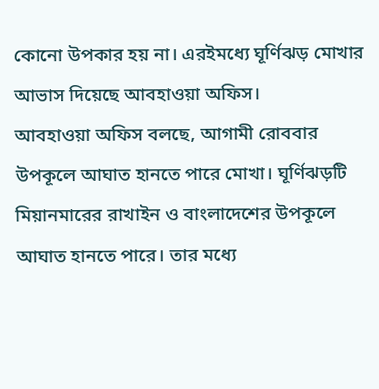কোনো উপকার হয় না। এরইমধ্যে ঘূর্ণিঝড় মোখার আভাস দিয়েছে আবহাওয়া অফিস।
আবহাওয়া অফিস বলছে, আগামী রোববার উপকূলে আঘাত হানতে পারে মোখা। ঘূর্ণিঝড়টি মিয়ানমারের রাখাইন ও বাংলাদেশের উপকূলে আঘাত হানতে পারে। তার মধ্যে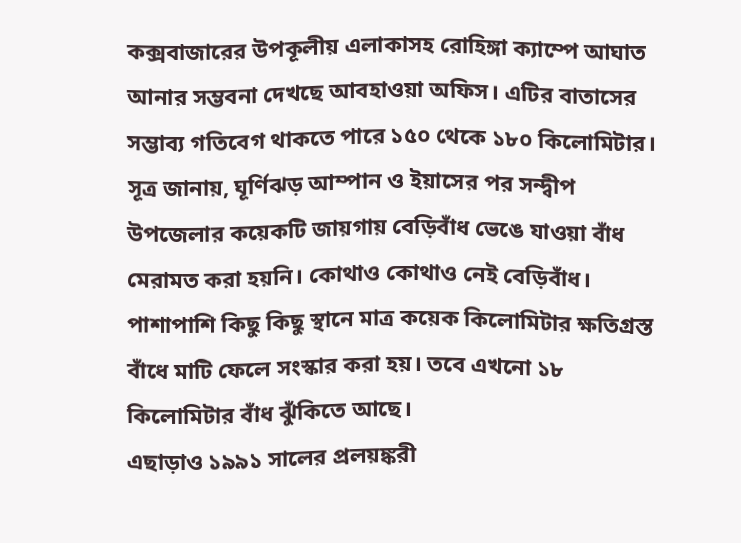কক্সবাজারের উপকূলীয় এলাকাসহ রোহিঙ্গা ক্যাম্পে আঘাত আনার সম্ভবনা দেখছে আবহাওয়া অফিস। এটির বাতাসের সম্ভাব্য গতিবেগ থাকতে পারে ১৫০ থেকে ১৮০ কিলোমিটার।
সূত্র জানায়, ঘূর্ণিঝড় আম্পান ও ইয়াসের পর সন্দ্বীপ উপজেলার কয়েকটি জায়গায় বেড়িবাঁধ ভেঙে যাওয়া বাঁধ মেরামত করা হয়নি। কোথাও কোথাও নেই বেড়িবাঁধ। পাশাপাশি কিছু কিছু স্থানে মাত্র কয়েক কিলোমিটার ক্ষতিগ্রস্ত বাঁধে মাটি ফেলে সংস্কার করা হয়। তবে এখনো ১৮ কিলোমিটার বাঁধ ঝুঁকিতে আছে।
এছাড়াও ১৯৯১ সালের প্রলয়ঙ্করী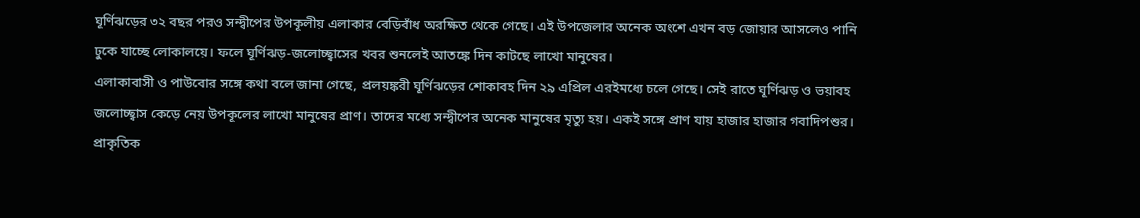ঘূর্ণিঝড়ের ৩২ বছর পরও সন্দ্বীপের উপকূলীয় এলাকার বেড়িবাঁধ অরক্ষিত থেকে গেছে। এই উপজেলার অনেক অংশে এখন বড় জোয়ার আসলেও পানি ঢুকে যাচ্ছে লোকালয়ে। ফলে ঘূর্ণিঝড়-জলোচ্ছ্বাসের খবর শুনলেই আতঙ্কে দিন কাটছে লাখো মানুষের।
এলাকাবাসী ও পাউবোর সঙ্গে কথা বলে জানা গেছে, প্রলয়ঙ্করী ঘূর্ণিঝড়ের শোকাবহ দিন ২৯ এপ্রিল এরইমধ্যে চলে গেছে। সেই রাতে ঘূর্ণিঝড় ও ভয়াবহ জলোচ্ছ্বাস কেড়ে নেয় উপকূলের লাখো মানুষের প্রাণ। তাদের মধ্যে সন্দ্বীপের অনেক মানুষের মৃত্যু হয়। একই সঙ্গে প্রাণ যায় হাজার হাজার গবাদিপশুর। প্রাকৃতিক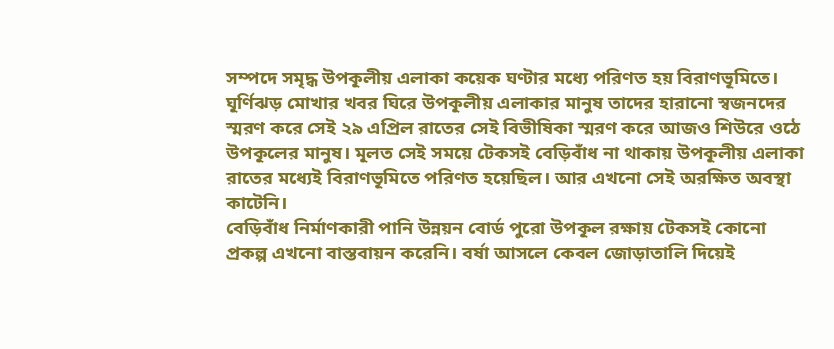সম্পদে সমৃদ্ধ উপকূলীয় এলাকা কয়েক ঘণ্টার মধ্যে পরিণত হয় বিরাণভূমিতে।
ঘূর্ণিঝড় মোখার খবর ঘিরে উপকূলীয় এলাকার মানুষ তাদের হারানো স্বজনদের স্মরণ করে সেই ২৯ এপ্রিল রাতের সেই বিভীষিকা স্মরণ করে আজও শিউরে ওঠে উপকূলের মানুষ। মূলত সেই সময়ে টেকসই বেড়িবাঁধ না থাকায় উপকূলীয় এলাকা রাতের মধ্যেই বিরাণভূমিতে পরিণত হয়েছিল। আর এখনো সেই অরক্ষিত অবস্থা কাটেনি।
বেড়িবাঁধ নির্মাণকারী পানি উন্নয়ন বোর্ড পুরো উপকূল রক্ষায় টেকসই কোনো প্রকল্প এখনো বাস্তবায়ন করেনি। বর্ষা আসলে কেবল জোড়াতালি দিয়েই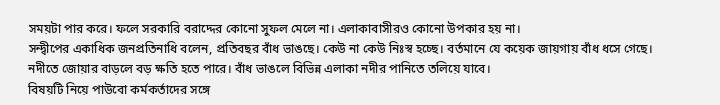সময়টা পার করে। ফলে সরকারি বরাদ্দের কোনো সুফল মেলে না। এলাকাবাসীরও কোনো উপকার হয় না।
সন্দ্বীপের একাধিক জনপ্রতিনাধি বলেন, প্রতিবছর বাঁধ ভাঙছে। কেউ না কেউ নিঃস্ব হচ্ছে। বর্তমানে যে কয়েক জায়গায় বাঁধ ধসে গেছে। নদীতে জোয়ার বাড়লে বড় ক্ষতি হতে পারে। বাঁধ ভাঙলে বিভিন্ন এলাকা নদীর পানিতে তলিয়ে যাবে।
বিষয়টি নিয়ে পাউবো কর্মকর্তাদের সঙ্গে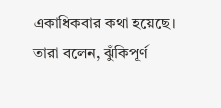একাধিকবার কথা হয়েছে। তারা বলেন, ঝুঁকিপূর্ণ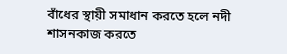বাঁধের স্থায়ী সমাধান করতে হলে নদী শাসনকাজ করতে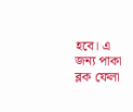হবে। এ জন্য পাকা ব্লক ফেলা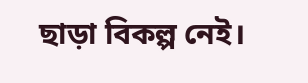ছাড়া বিকল্প নেই।